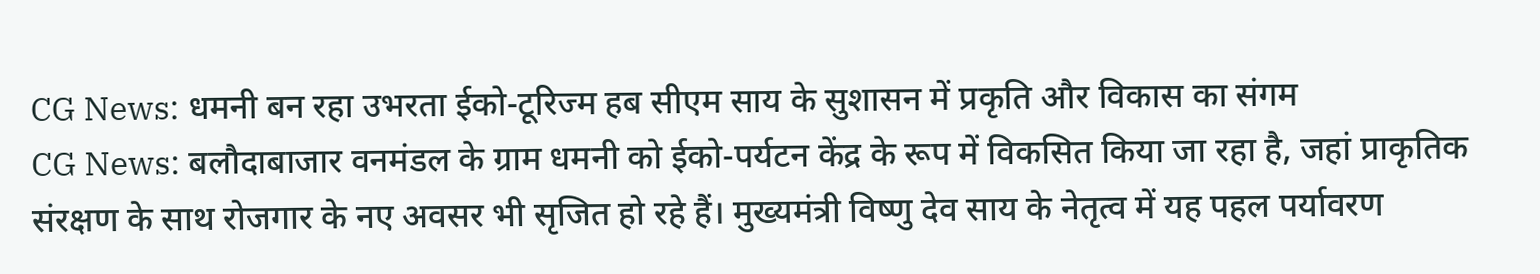CG News: धमनी बन रहा उभरता ईको-टूरिज्म हब सीएम साय के सुशासन में प्रकृति और विकास का संगम
CG News: बलौदाबाजार वनमंडल के ग्राम धमनी को ईको-पर्यटन केंद्र के रूप में विकसित किया जा रहा है, जहां प्राकृतिक संरक्षण के साथ रोजगार के नए अवसर भी सृजित हो रहे हैं। मुख्यमंत्री विष्णु देव साय के नेतृत्व में यह पहल पर्यावरण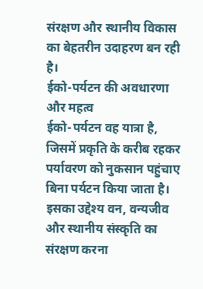संरक्षण और स्थानीय विकास का बेहतरीन उदाहरण बन रही है।
ईको-पर्यटन की अवधारणा और महत्व
ईको-पर्यटन वह यात्रा है, जिसमें प्रकृति के करीब रहकर पर्यावरण को नुकसान पहुंचाए बिना पर्यटन किया जाता है। इसका उद्देश्य वन, वन्यजीव और स्थानीय संस्कृति का संरक्षण करना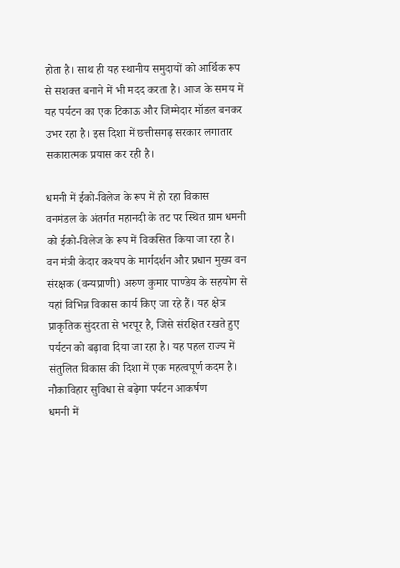होता है। साथ ही यह स्थानीय समुदायों को आर्थिक रूप से सशक्त बनाने में भी मदद करता है। आज के समय में यह पर्यटन का एक टिकाऊ और जिम्मेदार मॉडल बनकर उभर रहा है। इस दिशा में छत्तीसगढ़ सरकार लगातार सकारात्मक प्रयास कर रही है।

धमनी में ईको-विलेज के रूप में हो रहा विकास
वनमंडल के अंतर्गत महानदी के तट पर स्थित ग्राम धमनी को ईको-विलेज के रूप में विकसित किया जा रहा है। वन मंत्री केदार कश्यप के मार्गदर्शन और प्रधान मुख्य वन संरक्षक (वन्यप्राणी) अरुण कुमार पाण्डेय के सहयोग से यहां विभिन्न विकास कार्य किए जा रहे हैं। यह क्षेत्र प्राकृतिक सुंदरता से भरपूर है, जिसे संरक्षित रखते हुए पर्यटन को बढ़ावा दिया जा रहा है। यह पहल राज्य में संतुलित विकास की दिशा में एक महत्वपूर्ण कदम है।
नौकाविहार सुविधा से बढ़ेगा पर्यटन आकर्षण
धमनी में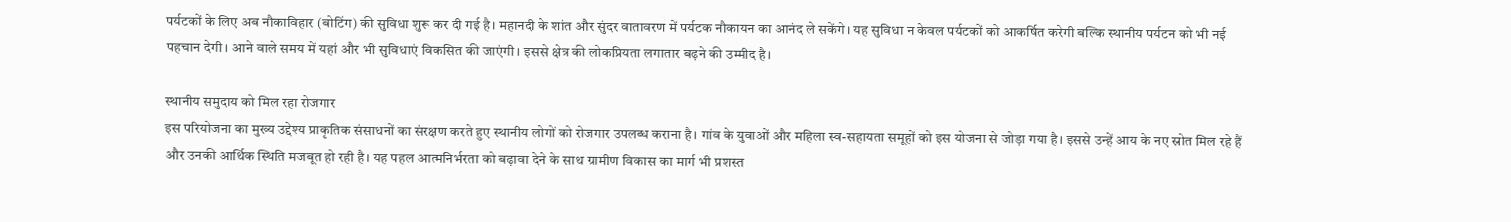पर्यटकों के लिए अब नौकाविहार (बोटिंग) की सुविधा शुरू कर दी गई है। महानदी के शांत और सुंदर वातावरण में पर्यटक नौकायन का आनंद ले सकेंगे। यह सुविधा न केवल पर्यटकों को आकर्षित करेगी बल्कि स्थानीय पर्यटन को भी नई पहचान देगी। आने वाले समय में यहां और भी सुविधाएं विकसित की जाएंगी। इससे क्षेत्र की लोकप्रियता लगातार बढ़ने की उम्मीद है।

स्थानीय समुदाय को मिल रहा रोजगार
इस परियोजना का मुख्य उद्देश्य प्राकृतिक संसाधनों का संरक्षण करते हुए स्थानीय लोगों को रोजगार उपलब्ध कराना है। गांव के युवाओं और महिला स्व-सहायता समूहों को इस योजना से जोड़ा गया है। इससे उन्हें आय के नए स्रोत मिल रहे हैं और उनकी आर्थिक स्थिति मजबूत हो रही है। यह पहल आत्मनिर्भरता को बढ़ावा देने के साथ ग्रामीण विकास का मार्ग भी प्रशस्त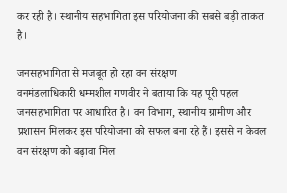कर रही है। स्थानीय सहभागिता इस परियोजना की सबसे बड़ी ताकत है।

जनसहभागिता से मजबूत हो रहा वन संरक्षण
वनमंडलाधिकारी धम्मशील गणवीर ने बताया कि यह पूरी पहल जनसहभागिता पर आधारित है। वन विभाग, स्थानीय ग्रामीण और प्रशासन मिलकर इस परियोजना को सफल बना रहे हैं। इससे न केवल वन संरक्षण को बढ़ावा मिल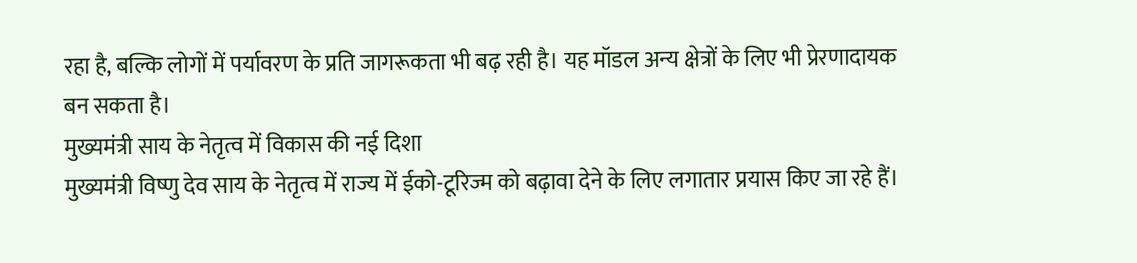रहा है, बल्कि लोगों में पर्यावरण के प्रति जागरूकता भी बढ़ रही है। यह मॉडल अन्य क्षेत्रों के लिए भी प्रेरणादायक बन सकता है।
मुख्यमंत्री साय के नेतृत्व में विकास की नई दिशा
मुख्यमंत्री विष्णु देव साय के नेतृत्व में राज्य में ईको-टूरिज्म को बढ़ावा देने के लिए लगातार प्रयास किए जा रहे हैं।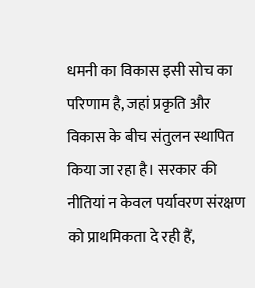धमनी का विकास इसी सोच का परिणाम है, जहां प्रकृति और विकास के बीच संतुलन स्थापित किया जा रहा है। सरकार की नीतियां न केवल पर्यावरण संरक्षण को प्राथमिकता दे रही हैं,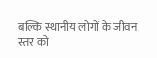बल्कि स्थानीय लोगों के जीवन स्तर को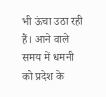भी ऊंचा उठा रही हैं। आने वाले समय में धमनी को प्रदेश के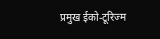प्रमुख ईको-टूरिज्म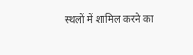स्थलों में शामिल करने का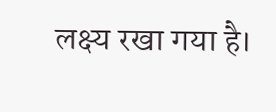लक्ष्य रखा गया है।